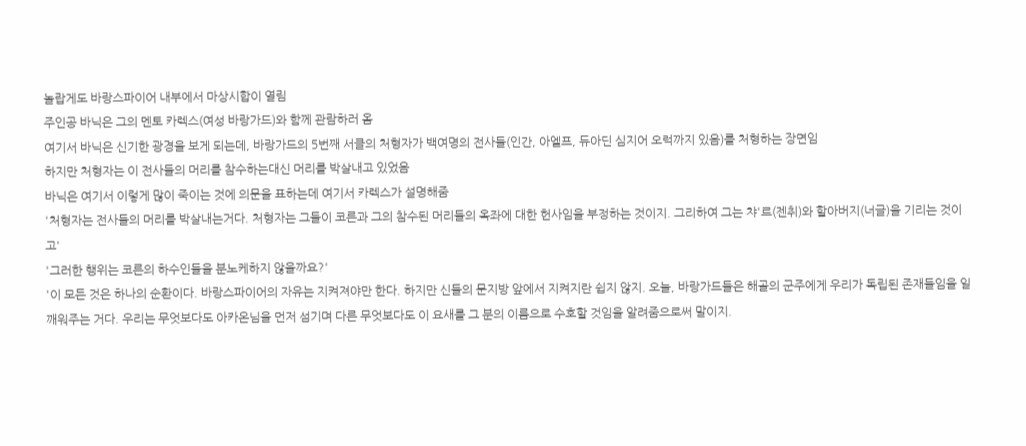놀랍게도 바랑스파이어 내부에서 마상시합이 열림
주인공 바닉은 그의 멘토 카렉스(여성 바랑가드)와 함께 관람하러 옴
여기서 바닉은 신기한 광경을 보게 되는데, 바랑가드의 5번째 서클의 처형자가 백여명의 전사들(인간, 아엘프, 듀아딘 심지어 오럭까지 있음)를 처형하는 장면임
하지만 처형자는 이 전사들의 머리를 참수하는대신 머리를 박살내고 있었음
바닉은 여기서 이렇게 많이 죽이는 것에 의문을 표하는데 여기서 카렉스가 설명해줌
'처형자는 전사들의 머리를 박살내는거다. 처형자는 그들이 코른과 그의 참수된 머리들의 옥좌에 대한 헌사임을 부정하는 것이지. 그리하여 그는 챠'르(젠취)와 할아버지(너글)을 기리는 것이고'
'그러한 행위는 코른의 하수인들을 분노케하지 않을까요?'
'이 모든 것은 하나의 순환이다. 바랑스파이어의 자유는 지켜져야만 한다. 하지만 신들의 문지방 앞에서 지켜지란 쉽지 않지. 오늘, 바랑가드들은 해골의 군주에게 우리가 독립된 존재들임을 일깨워주는 거다. 우리는 무엇보다도 아카온님을 먼저 섬기며 다른 무엇보다도 이 요새를 그 분의 이름으로 수호할 것임을 알려줌으로써 말이지.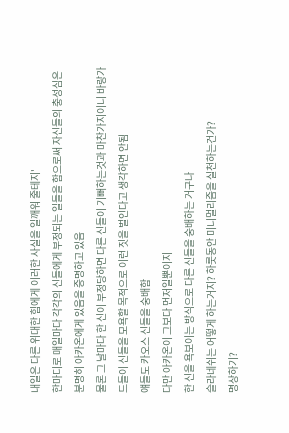내일은 다른 위대한 힘에게 이러한 사실을 일깨워 줄테지'
한마디로 매일마다 각각의 신들에게 부정되는 일들을 함으로써 자신들의 충성심은 분명히 아카온에게 있음을 증명하고 있음
물론 그 날마다 한 신이 부정당하면 다른 신들이 기뻐하는것과 마찬가지이니 바랑가드들이 신들을 모욕할 목적으로 이런 짓을 벌인다고 생각하면 안됨
얘들도 카오스 신들을 숭배함
다만 아카온이 그보다 먼저일뿐이지
한 신을 욕보이는 방식으로 다른 신들을 숭배하는 거구나
슬라네쉬는 어떻게 하는거지? 하룻동안 미니멀리즘을 실천하는건가?
명상하기?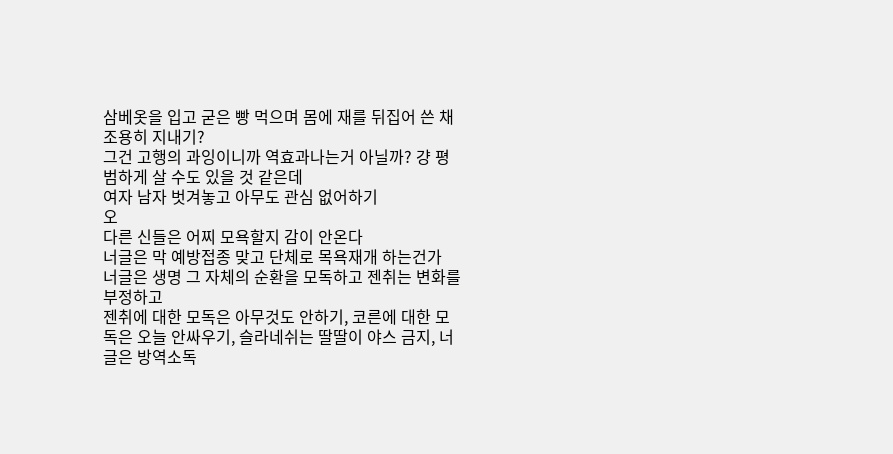삼베옷을 입고 굳은 빵 먹으며 몸에 재를 뒤집어 쓴 채 조용히 지내기?
그건 고행의 과잉이니까 역효과나는거 아닐까? 걍 평범하게 살 수도 있을 것 같은데
여자 남자 벗겨놓고 아무도 관심 없어하기
오
다른 신들은 어찌 모욕할지 감이 안온다
너글은 막 예방접종 맞고 단체로 목욕재개 하는건가
너글은 생명 그 자체의 순환을 모독하고 젠취는 변화를 부정하고
젠취에 대한 모독은 아무것도 안하기, 코른에 대한 모독은 오늘 안싸우기, 슬라네쉬는 딸딸이 야스 금지, 너글은 방역소독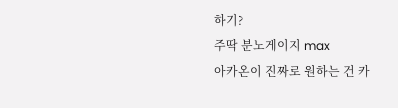하기?
주딱 분노게이지 max
아카온이 진짜로 원하는 건 카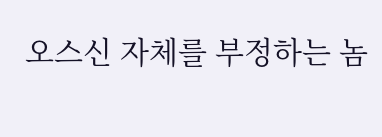오스신 자체를 부정하는 놈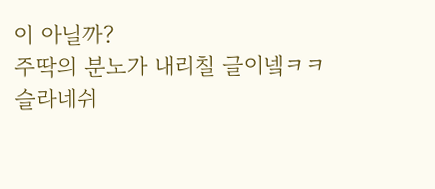이 아닐까?
주딱의 분노가 내리칠 글이넼ㅋㅋ
슬라네쉬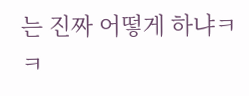는 진짜 어떻게 하냐ㅋㅋ